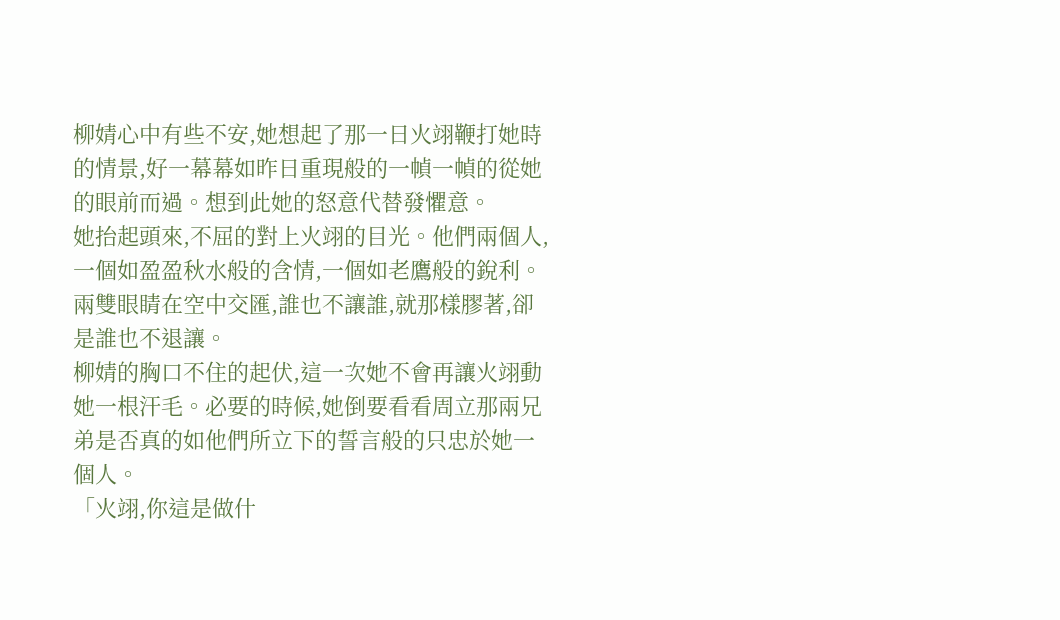柳婧心中有些不安,她想起了那一日火翊鞭打她時的情景,好一幕幕如昨日重現般的一幀一幀的從她的眼前而過。想到此她的怒意代替發懼意。
她抬起頭來,不屈的對上火翊的目光。他們兩個人,一個如盈盈秋水般的含情,一個如老鷹般的銳利。兩雙眼睛在空中交匯,誰也不讓誰,就那樣膠著,卻是誰也不退讓。
柳婧的胸口不住的起伏,這一次她不會再讓火翊動她一根汗毛。必要的時候,她倒要看看周立那兩兄弟是否真的如他們所立下的誓言般的只忠於她一個人。
「火翊,你這是做什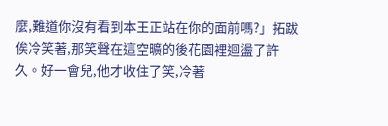麼,難道你沒有看到本王正站在你的面前嗎?」拓跋俟冷笑著,那笑聲在這空曠的後花園裡迴盪了許久。好一會兒,他才收住了笑,冷著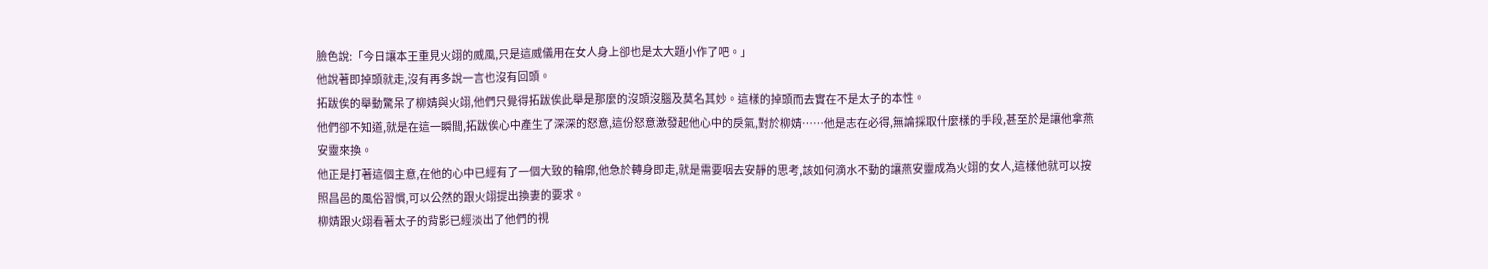臉色說:「今日讓本王重見火翊的威風,只是這威儀用在女人身上卻也是太大題小作了吧。」
他說著即掉頭就走,沒有再多說一言也沒有回頭。
拓跋俟的舉動驚呆了柳婧與火翊,他們只覺得拓跋俟此舉是那麼的沒頭沒腦及莫名其妙。這樣的掉頭而去實在不是太子的本性。
他們卻不知道,就是在這一瞬間,拓跋俟心中產生了深深的怒意,這份怒意激發起他心中的戾氣,對於柳婧……他是志在必得,無論採取什麼樣的手段,甚至於是讓他拿燕安靈來換。
他正是打著這個主意,在他的心中已經有了一個大致的輪廓,他急於轉身即走,就是需要咽去安靜的思考,該如何滴水不動的讓燕安靈成為火翊的女人,這樣他就可以按照昌邑的風俗習慣,可以公然的跟火翊提出換妻的要求。
柳婧跟火翊看著太子的背影已經淡出了他們的視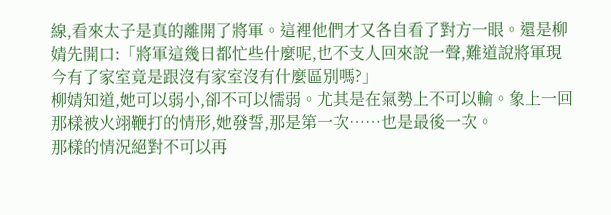線,看來太子是真的離開了將軍。這裡他們才又各自看了對方一眼。還是柳婧先開口:「將軍這幾日都忙些什麼呢,也不支人回來說一聲,難道說將軍現今有了家室竟是跟沒有家室沒有什麼區別嗎?」
柳婧知道,她可以弱小,卻不可以懦弱。尤其是在氣勢上不可以輸。象上一回那樣被火翊鞭打的情形,她發誓,那是第一次……也是最後一次。
那樣的情況絕對不可以再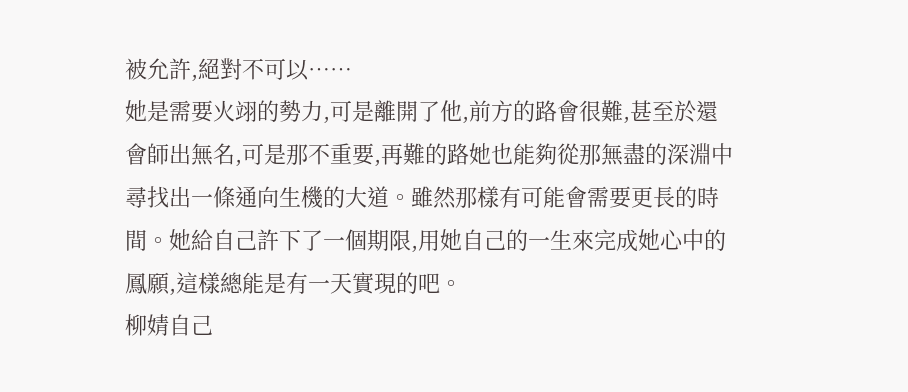被允許,絕對不可以……
她是需要火翊的勢力,可是離開了他,前方的路會很難,甚至於還會師出無名,可是那不重要,再難的路她也能夠從那無盡的深淵中尋找出一條通向生機的大道。雖然那樣有可能會需要更長的時間。她給自己許下了一個期限,用她自己的一生來完成她心中的鳳願,這樣總能是有一天實現的吧。
柳婧自己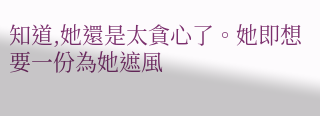知道,她還是太貪心了。她即想要一份為她遮風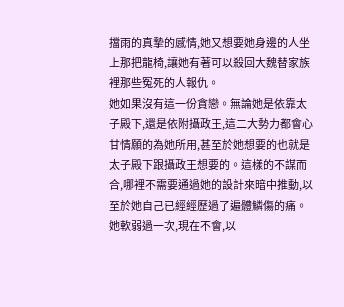擋雨的真摯的感情,她又想要她身邊的人坐上那把龍椅,讓她有著可以殺回大魏替家族裡那些冤死的人報仇。
她如果沒有這一份貪戀。無論她是依靠太子殿下,還是依附攝政王,這二大勢力都會心甘情願的為她所用,甚至於她想要的也就是太子殿下跟攝政王想要的。這樣的不謀而合,哪裡不需要通過她的設計來暗中推動,以至於她自己已經經歷過了遍體鱗傷的痛。
她軟弱過一次,現在不會,以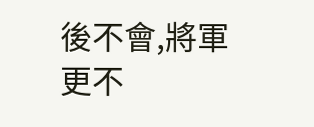後不會,將軍更不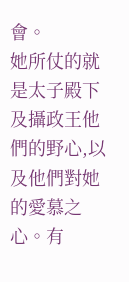會。
她所仗的就是太子殿下及攝政王他們的野心,以及他們對她的愛慕之心。有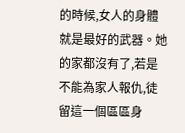的時候,女人的身體就是最好的武器。她的家都沒有了,若是不能為家人報仇,徒留這一個區區身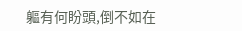軀有何盼頭,倒不如在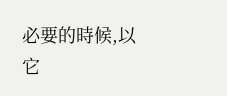必要的時候,以它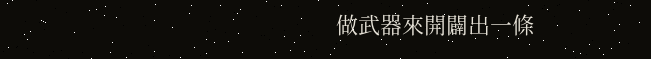做武器來開闢出一條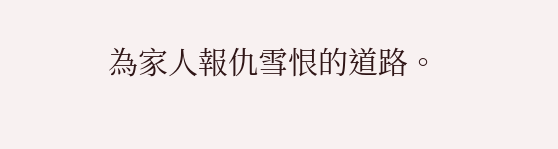為家人報仇雪恨的道路。